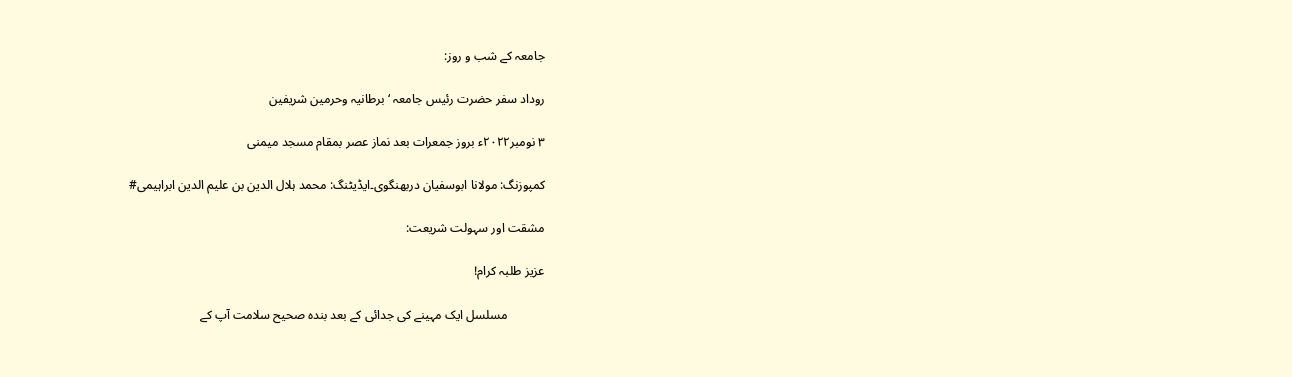جامعہ کے شب و روز:

روداد سفر حضرت رئیس جامعہ ‘برطانیہ وحرمین شریفین

۳ نومبر۲۰۲۲ء بروز جمعرات بعد نماز عصر بمقام مسجد میمنی

کمپوزنگ: مولانا ابوسفیان دربھنگوی۔ایڈیٹنگ: محمد ہلال الدین بن علیم الدین ابراہیمی#

مشقت اور سہولت شریعت:

عزیز طلبہ کرام!

            مسلسل ایک مہینے کی جدائی کے بعد بندہ صحیح سلامت آپ کے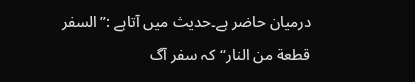درمیان حاضر ہے۔حدیث میں آتاہے :”السفر قطعة من النار“کہ سفر آگ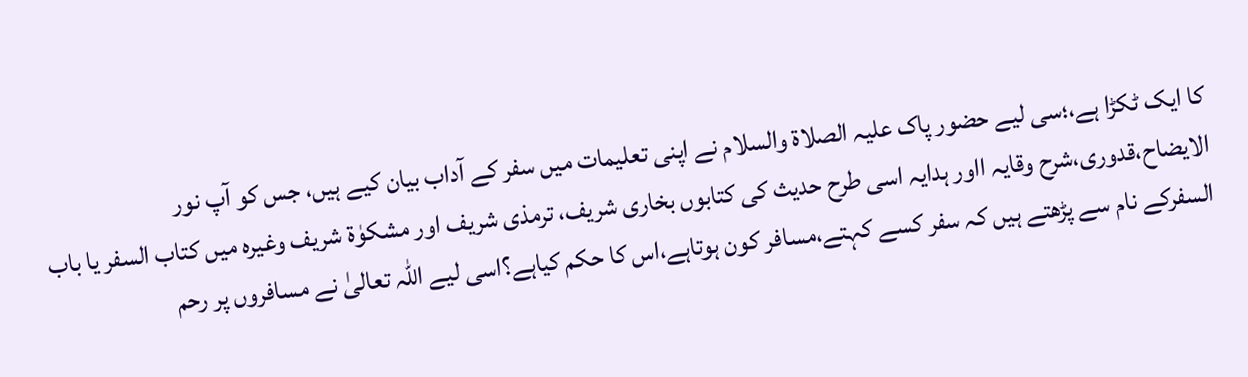کا ایک ٹکڑا ہے،؛سی لیے حضور پاک علیہ الصلاة والسلام نے اپنی تعلیمات میں سفر کے آداب بیان کیے ہیں، جس کو آپ نور الایضاح،قدوری،شرح وقایہ ااور ہدایہ اسی طرح حدیث کی کتابوں بخاری شریف، ترمذی شریف اور مشکوٰة شریف وغیرہ میں کتاب السفر یا باب السفرکے نام سے پڑھتے ہیں کہ سفر کسے کہتے،مسافر کون ہوتاہے،اس کا حکم کیاہے؟اسی لیے اللہ تعالیٰ نے مسافروں پر رحم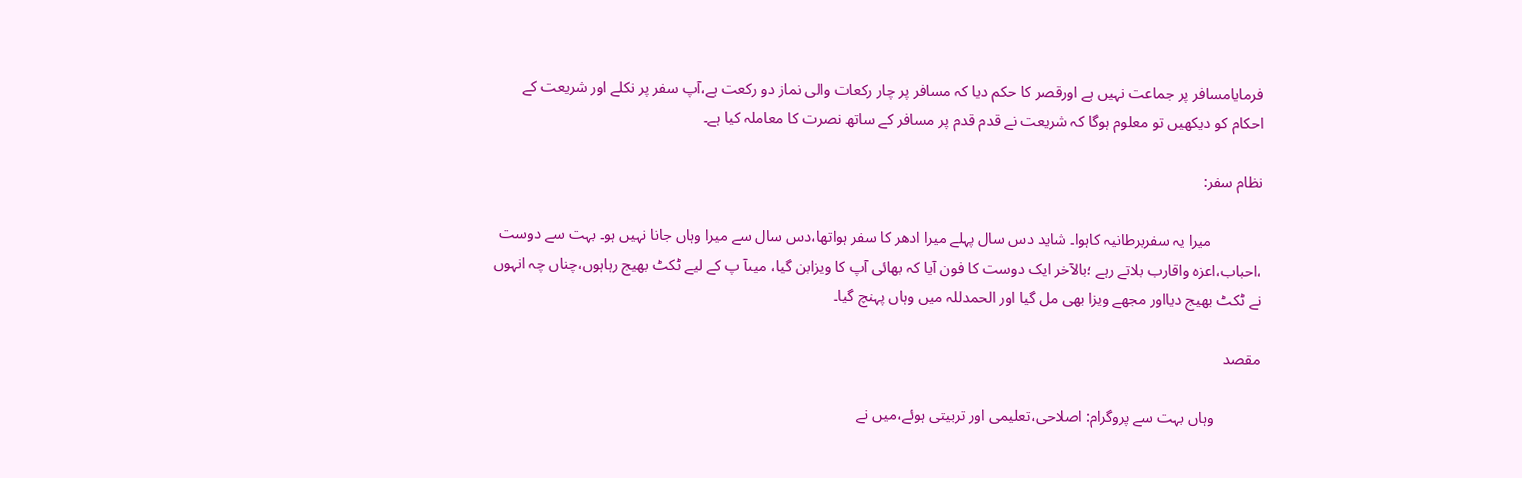فرمایامسافر پر جماعت نہیں ہے اورقصر کا حکم دیا کہ مسافر پر چار رکعات والی نماز دو رکعت ہے،آپ سفر پر نکلے اور شریعت کے احکام کو دیکھیں تو معلوم ہوگا کہ شریعت نے قدم قدم پر مسافر کے ساتھ نصرت کا معاملہ کیا ہے۔

نظام سفر:

             میرا یہ سفربرطانیہ کاہوا۔ شاید دس سال پہلے میرا ادھر کا سفر ہواتھا،دس سال سے میرا وہاں جانا نہیں ہو۔ بہت سے دوست ،احباب،اعزہ واقارب بلاتے رہے ؛بالآخر ایک دوست کا فون آیا کہ بھائی آپ کا ویزابن گیا، میںآ پ کے لیے ٹکٹ بھیج رہاہوں،چناں چہ انہوں نے ٹکٹ بھیج دیااور مجھے ویزا بھی مل گیا اور الحمدللہ میں وہاں پہنچ گیا۔

مقصد

            وہاں بہت سے پروگرام: اصلاحی،تعلیمی اور تربیتی ہوئے،میں نے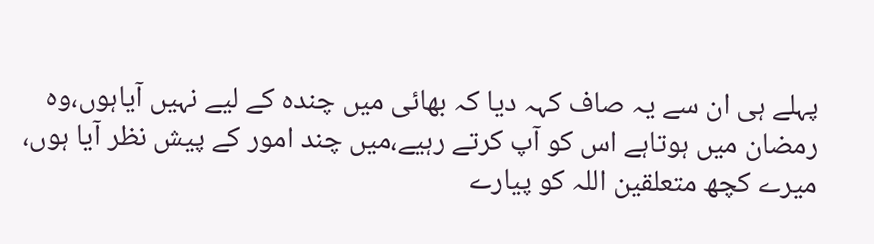پہلے ہی ان سے یہ صاف کہہ دیا کہ بھائی میں چندہ کے لیے نہیں آیاہوں،وہ رمضان میں ہوتاہے اس کو آپ کرتے رہیے،میں چند امور کے پیش نظر آیا ہوں، میرے کچھ متعلقین اللہ کو پیارے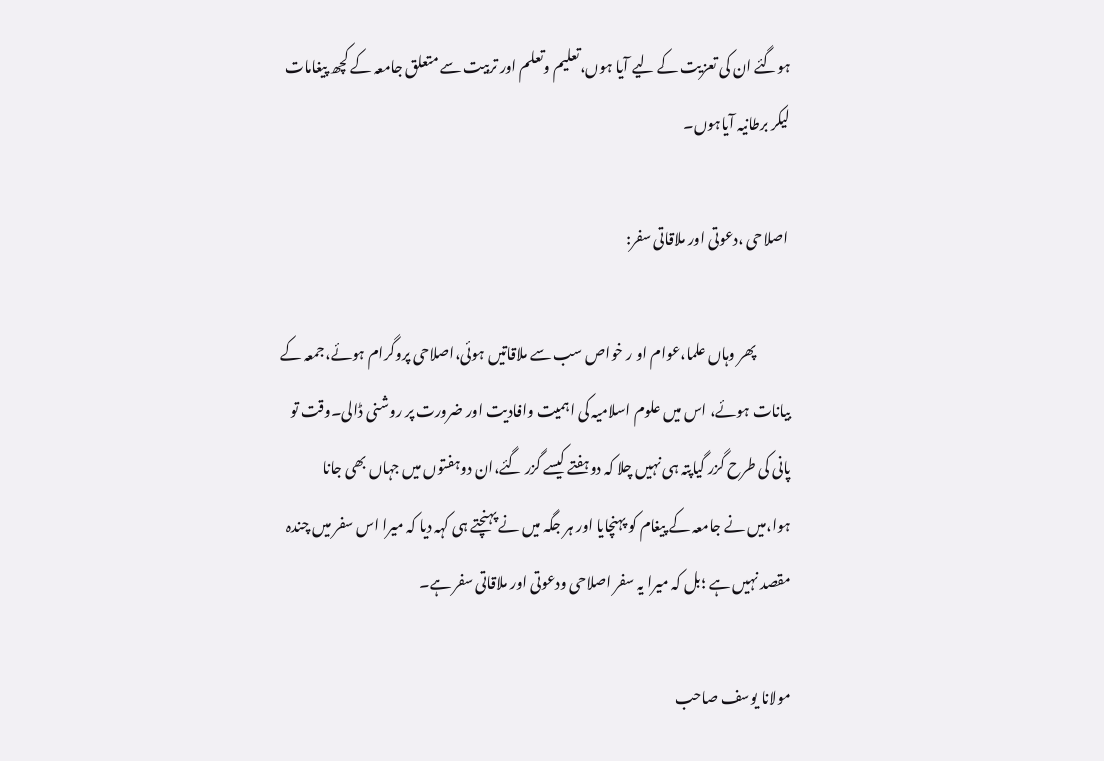ہوگئے ان کی تعزیت کے لیے آیا ہوں،تعلیم وتعلم اور تربیت سے متعلق جامعہ کے کچھ پیغامات لیکر برطانیہ آیاہوں۔

 اصلاحی ،دعوتی اور ملاقاتی سفر:

            پھر وہاں علما،عوام او ر خواص سب سے ملاقاتیں ہوئی،اصلاحی پروگرام ہوئے،جمعہ کے بیانات ہوئے، اس میں علوم اسلامیہ کی اہمیت وافادیت اور ضرورت پر روشنی ڈالی۔وقت تو پانی کی طرح گزر گیاپتہ ہی نہیں چلا کہ دوہفتے کیسے گزر گئے،ان دوہفتوں میں جہاں بھی جانا ہوا،میں نے جامعہ کے پیغام کو پہنچایا اور ہر جگہ میں نے پہنچتے ہی کہہ دیا کہ میرا اس سفر میں چندہ مقصد نہیں ہے ؛بل کہ میرا یہ سفر اصلاحی ودعوتی اور ملاقاتی سفر ہے۔

مولانا یوسف صاحب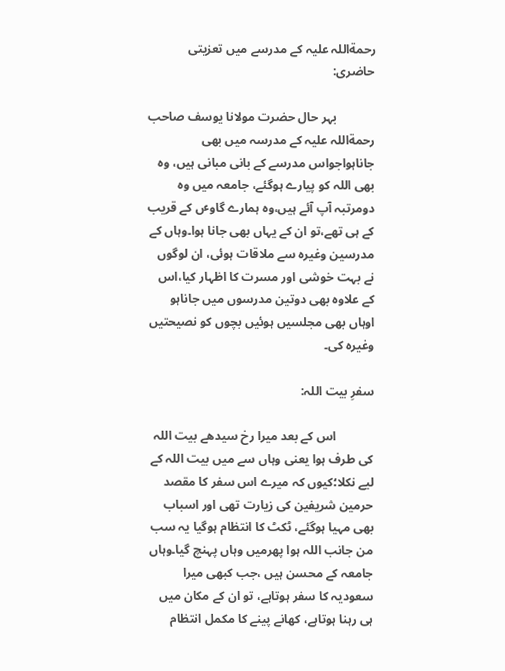رحمةاللہ علیہ کے مدرسے میں تعزیتی حاضری:

            بہر حال حضرت مولانا یوسف صاحب رحمةاللہ علیہ کے مدرسہ میں بھی جاناہواجواس مدرسے کے بانی مبانی ہیں، وہ بھی اللہ کو پیارے ہوگئے، جامعہ میں وہ دومرتبہ آپ آئے ہیں،وہ ہمارے گاوٴں کے قریب کے ہی تھے،تو ان کے یہاں بھی جانا ہوا۔وہاں کے مدرسین وغیرہ سے ملاقات ہوئی، ان لوگوں نے بہت خوشی اور مسرت کا اظہار کیا،اس کے علاوہ بھی دوتین مدرسوں میں جاناہو اوہاں بھی مجلسیں ہوئیں بچوں کو نصیحتیں وغیرہ کی۔

سفرِ بیت اللہ:

            اس کے بعد میرا رخ سیدھے بیت اللہ کی طرف ہوا یعنی وہاں سے میں بیت اللہ کے لیے نکلا؛کیوں کہ میرے اس سفر کا مقصد حرمین شریفین کی زیارت تھی اور اسباب بھی مہیا ہوگئے، ٹکٹ کا انتظام ہوگیا یہ سب من جانب اللہ ہوا پھرمیں وہاں پہنچ گیا۔وہاں جامعہ کے محسن ہیں ،جب کبھی میرا سعودیہ کا سفر ہوتاہے، تو ان کے مکان میں ہی رہنا ہوتاہے، کھانے پینے کا مکمل انتظام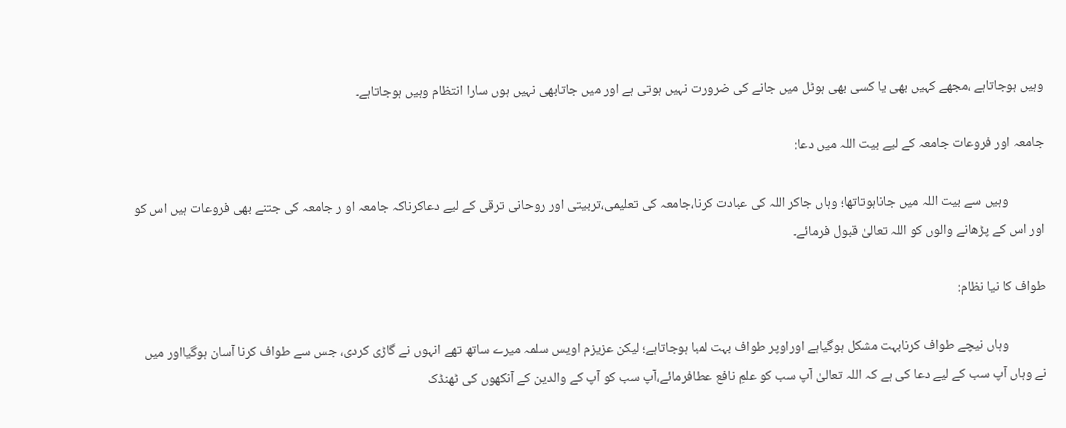وہیں ہوجاتاہے ،مجھے کہیں بھی یا کسی بھی ہوٹل میں جانے کی ضرورت نہیں ہوتی ہے اور میں جاتابھی نہیں ہوں سارا انتظام وہیں ہوجاتاہے۔

جامعہ اور فروعات جامعہ کے لیے بیت اللہ میں دعا:

            وہیں سے بیت اللہ میں جاناہوتاتھا؛ وہاں جاکر اللہ کی عبادت کرنا،جامعہ کی تعلیمی،تربیتی اور روحانی ترقی کے لیے دعاکرناکہ جامعہ او ر جامعہ کی جتنے بھی فروعات ہیں اس کو اور اس کے پڑھانے والوں کو اللہ تعالیٰ قبول فرمائے۔

طواف کا نیا نظام:

            وہاں نیچے طواف کرنابہت مشکل ہوگیاہے اوراوپر طواف بہت لمبا ہوجاتاہے؛ لیکن عزیزم اویس سلمہ میرے ساتھ تھے انہوں نے گاڑی کردی، جس سے طواف کرنا آسان ہوگیااور میں نے وہاں آپ سب کے لیے دعا کی ہے کہ اللہ تعالیٰ آپ سب کو علمِ نافع عطافرمائے،آپ سب کو آپ کے والدین کے آنکھوں کی ٹھنڈک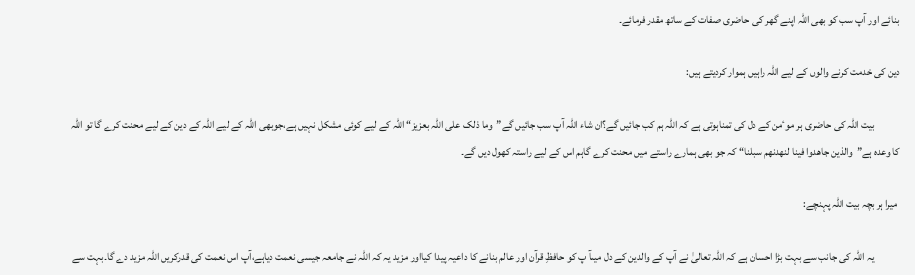بنائے اور آپ سب کو بھی اللہ اپنے گھر کی حاضری صفات کے ساتھ مقدر فرمائے۔

دین کی خدمت کرنے والوں کے لیے اللہ راہیں ہموار کردیتے ہیں:

            بیت اللہ کی حاضری ہر موٴمن کے دل کی تمناہوتی ہے کہ اللہ ہم کب جائیں گے؟ان شاء اللہ آپ سب جائیں گے”وما ذلک علی اللہ بعزیز“ اللہ کے لیے کوئی مشکل نہیں ہے،جوبھی اللہ کے لیے اللہ کے دین کے لیے محنت کرے گا تو اللہ کا وعدہ ہے”والذین جاھدوا فینا لنھدنھم سبلنا“ کہ جو بھی ہمارے راستے میں محنت کرے گاہم اس کے لیے راستہ کھول دیں گے۔

 میرا ہر بچہ بیت اللہ پہنچے:

            یہ اللہ کی جانب سے بہت بڑا احسان ہے کہ اللہ تعالیٰ نے آپ کے والدین کے دل میںآ پ کو حافظِ قرآن اور عالم بنانے کا داعیہ پیدا کیااور مزید یہ کہ اللہ نے جامعہ جیسی نعمت دیاہے،آپ اس نعمت کی قدرکریں اللہ مزید دے گا۔بہت سے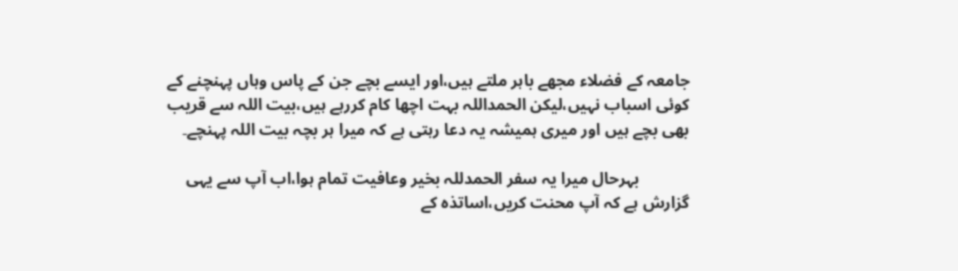جامعہ کے فضلاء مجھے باہر ملتے ہیں،اور ایسے بچے جن کے پاس وہاں پہنچنے کے کوئی اسباب نہیں،لیکن الحمداللہ بہت اچھا کام کررہے ہیں،بیت اللہ سے قریب بھی بچے ہیں اور میری ہمیشہ یہ دعا رہتی ہے کہ میرا ہر بچہ بیت اللہ پہنچے۔

            بہرحال میرا یہ سفر الحمدللہ بخیر وعافیت تمام ہوا،اب آپ سے یہی گزارش ہے کہ آپ محنت کریں،اساتذہ کے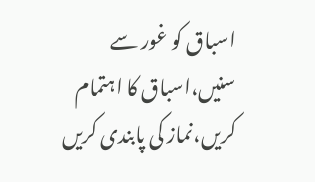اسباق کو غور سے سنیں،اسباق کا اہتمام کریں،نماز کی پابندی کریں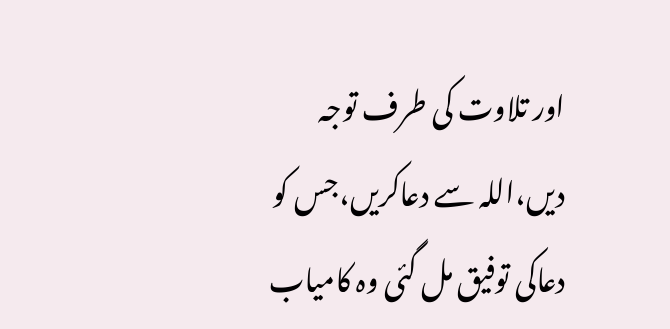اور تلاوت کی طرف توجہ دیں،اللہ سے دعاکریں،جس کو دعاکی توفیق مل گئی وہ کامیاب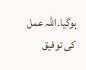ہوگیا۔اللہ عمل کی توفیق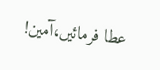عطا فرمائیں،آمین!